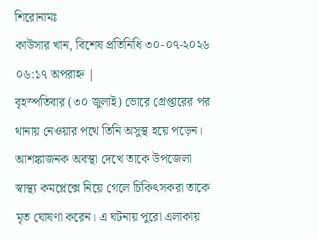শিরোনামঃ
কাউসার খান, বিশেষ প্রতিনিধি ৩০-০৭-২০২৬ ০৬:১৭ অপরাহ্ন |
বৃহস্পতিবার (৩০ জুলাই) ভোরে গ্রেপ্তারের পর থানায় নেওয়ার পথে তিনি অসুস্থ হয়ে পড়েন। আশঙ্কাজনক অবস্থা দেখে তাকে উপজেলা স্বাস্থ্য কমপ্লেক্সে নিয়ে গেলে চিকিৎসকরা তাকে মৃত ঘোষণা করেন। এ ঘটনায় পুরো এলাকায়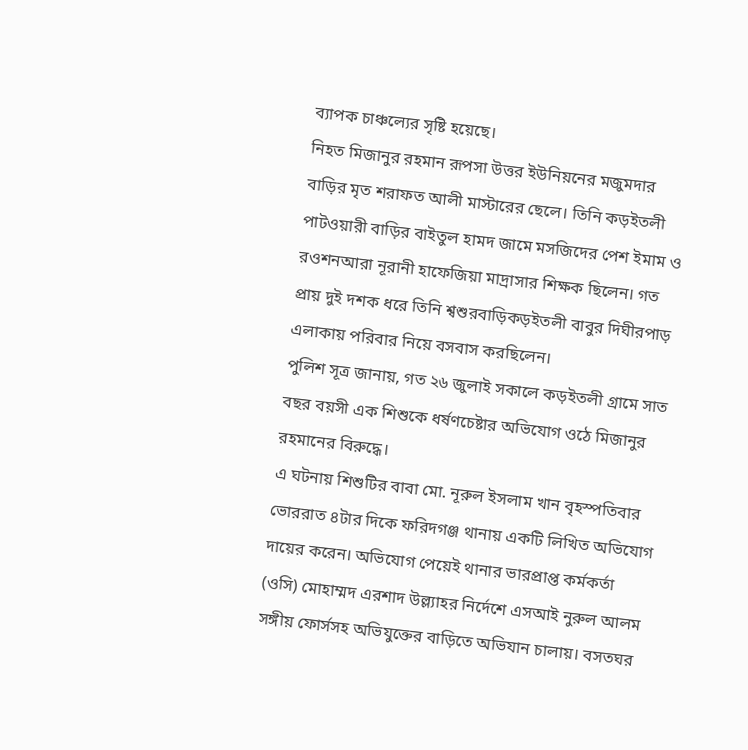ব্যাপক চাঞ্চল্যের সৃষ্টি হয়েছে।
নিহত মিজানুর রহমান রূপসা উত্তর ইউনিয়নের মজুমদার বাড়ির মৃত শরাফত আলী মাস্টারের ছেলে। তিনি কড়ইতলী পাটওয়ারী বাড়ির বাইতুল হামদ জামে মসজিদের পেশ ইমাম ও রওশনআরা নূরানী হাফেজিয়া মাদ্রাসার শিক্ষক ছিলেন। গত প্রায় দুই দশক ধরে তিনি শ্বশুরবাড়িকড়ইতলী বাবুর দিঘীরপাড় এলাকায় পরিবার নিয়ে বসবাস করছিলেন।
পুলিশ সূত্র জানায়, গত ২৬ জুলাই সকালে কড়ইতলী গ্রামে সাত বছর বয়সী এক শিশুকে ধর্ষণচেষ্টার অভিযোগ ওঠে মিজানুর রহমানের বিরুদ্ধে।
এ ঘটনায় শিশুটির বাবা মো. নূরুল ইসলাম খান বৃহস্পতিবার ভোররাত ৪টার দিকে ফরিদগঞ্জ থানায় একটি লিখিত অভিযোগ দায়ের করেন। অভিযোগ পেয়েই থানার ভারপ্রাপ্ত কর্মকর্তা (ওসি) মোহাম্মদ এরশাদ উল্ল্যাহর নির্দেশে এসআই নুরুল আলম সঙ্গীয় ফোর্সসহ অভিযুক্তের বাড়িতে অভিযান চালায়। বসতঘর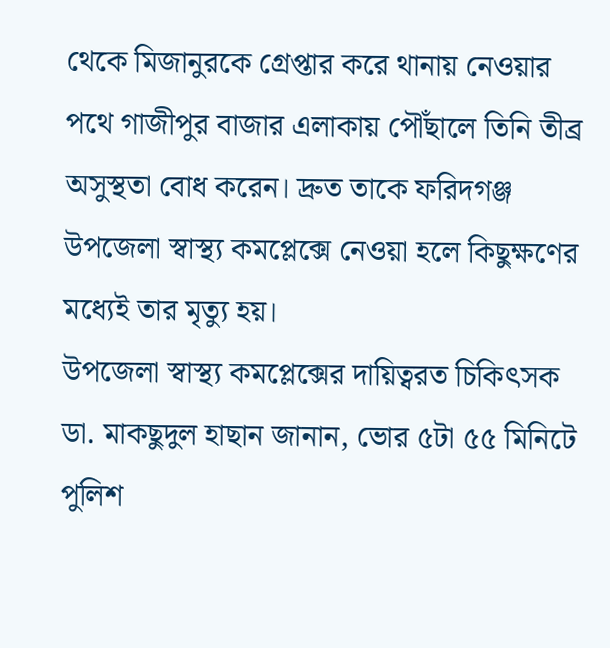থেকে মিজানুরকে গ্রেপ্তার করে থানায় নেওয়ার পথে গাজীপুর বাজার এলাকায় পৌঁছালে তিনি তীব্র অসুস্থতা বোধ করেন। দ্রুত তাকে ফরিদগঞ্জ উপজেলা স্বাস্থ্য কমপ্লেক্সে নেওয়া হলে কিছুক্ষণের মধ্যেই তার মৃত্যু হয়।
উপজেলা স্বাস্থ্য কমপ্লেক্সের দায়িত্বরত চিকিৎসক ডা. মাকছুদুল হাছান জানান, ভোর ৫টা ৫৫ মিনিটে পুলিশ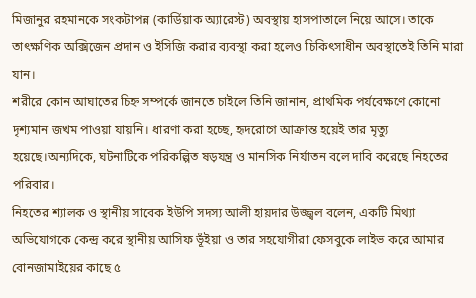মিজানুর রহমানকে সংকটাপন্ন (কার্ডিয়াক অ্যারেস্ট) অবস্থায় হাসপাতালে নিয়ে আসে। তাকে তাৎক্ষণিক অক্সিজেন প্রদান ও ইসিজি করার ব্যবস্থা করা হলেও চিকিৎসাধীন অবস্থাতেই তিনি মারা যান।
শরীরে কোন আঘাতের চিহ্ন সম্পর্কে জানতে চাইলে তিনি জানান, প্রাথমিক পর্যবেক্ষণে কোনো দৃশ্যমান জখম পাওয়া যায়নি। ধারণা করা হচ্ছে, হৃদরোগে আক্রান্ত হয়েই তার মৃত্যু হয়েছে।অন্যদিকে, ঘটনাটিকে পরিকল্পিত ষড়যন্ত্র ও মানসিক নির্যাতন বলে দাবি করেছে নিহতের পরিবার।
নিহতের শ্যালক ও স্থানীয় সাবেক ইউপি সদস্য আলী হায়দার উজ্জ্বল বলেন, একটি মিথ্যা অভিযোগকে কেন্দ্র করে স্থানীয় আসিফ ভূঁইয়া ও তার সহযোগীরা ফেসবুকে লাইভ করে আমার বোনজামাইয়ের কাছে ৫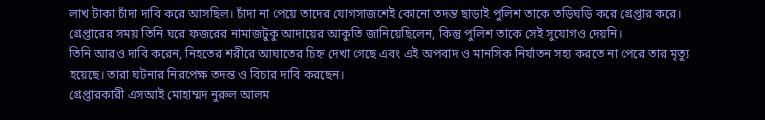লাখ টাকা চাঁদা দাবি করে আসছিল। চাঁদা না পেয়ে তাদের যোগসাজশেই কোনো তদন্ত ছাড়াই পুলিশ তাকে তড়িঘড়ি করে গ্রেপ্তার করে। গ্রেপ্তারের সময় তিনি ঘরে ফজরের নামাজটুকু আদায়ের আকুতি জানিয়েছিলেন, কিন্তু পুলিশ তাকে সেই সুযোগও দেয়নি।
তিনি আরও দাবি করেন, নিহতের শরীরে আঘাতের চিহ্ন দেখা গেছে এবং এই অপবাদ ও মানসিক নির্যাতন সহ্য করতে না পেরে তার মৃত্যু হয়েছে। তারা ঘটনার নিরপেক্ষ তদন্ত ও বিচার দাবি করছেন।
গ্রেপ্তারকারী এসআই মোহাম্মদ নুরুল আলম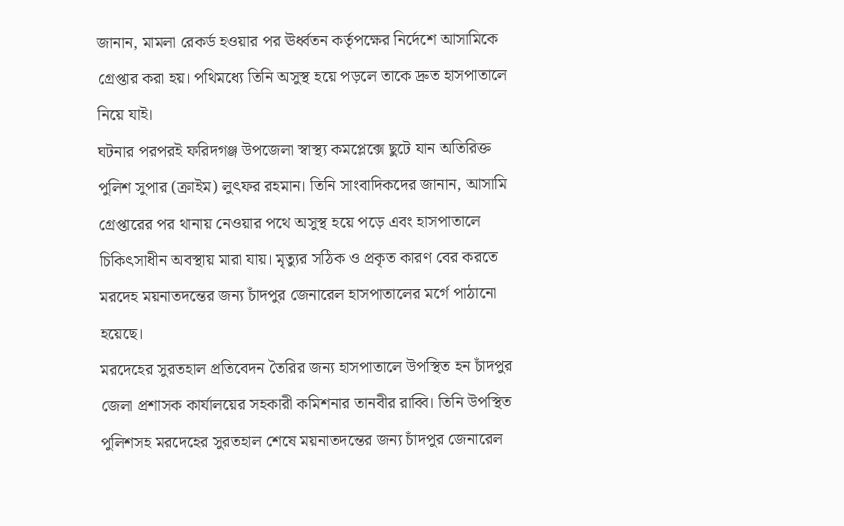জানান, মামলা রেকর্ড হওয়ার পর ঊর্ধ্বতন কর্তৃপক্ষের নির্দেশে আসামিকে গ্রেপ্তার করা হয়। পথিমধ্যে তিনি অসুস্থ হয়ে পড়লে তাকে দ্রুত হাসপাতালে নিয়ে যাই।
ঘটনার পরপরই ফরিদগঞ্জ উপজেলা স্বাস্থ্য কমপ্লেক্সে ছুটে যান অতিরিক্ত পুলিশ সুপার (ক্রাইম) লুৎফর রহমান। তিনি সাংবাদিকদের জানান, আসামি গ্রেপ্তারের পর থানায় নেওয়ার পথে অসুস্থ হয়ে পড়ে এবং হাসপাতালে চিকিৎসাধীন অবস্থায় মারা যায়। মৃত্যুর সঠিক ও প্রকৃত কারণ বের করতে মরদেহ ময়নাতদন্তের জন্য চাঁদপুর জেনারেল হাসপাতালের মর্গে পাঠানো হয়েছে।
মরদেহের সুরতহাল প্রতিবেদন তৈরির জন্য হাসপাতালে উপস্থিত হন চাঁদপুর জেলা প্রশাসক কার্যালয়ের সহকারী কমিশনার তানবীর রাব্বি। তিনি উপস্থিত পুলিশসহ মরদেহের সুরতহাল শেষে ময়নাতদন্তের জন্য চাঁদপুর জেনারেল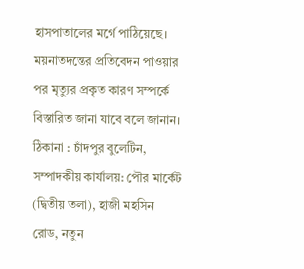হাসপাতালের মর্গে পাঠিয়েছে।
ময়নাতদন্তের প্রতিবেদন পাওয়ার পর মৃত্যুর প্রকৃত কারণ সম্পর্কে বিস্তারিত জানা যাবে বলে জানান।
ঠিকানা : চাঁদপুর বুলেটিন, সম্পাদকীয় কার্যালয়: পৌর মার্কেট (দ্বিতীয় তলা), হাজী মহসিন রোড, নতুন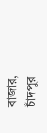বাজার, চাঁদপুর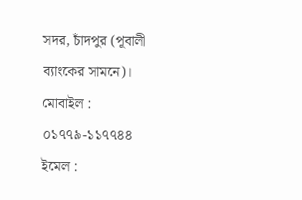সদর, চাঁদপুর (পূবালী ব্যাংকের সামনে)।
মোবাইল : ০১৭৭৯-১১৭৭৪৪
ইমেল :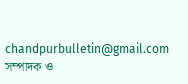chandpurbulletin@gmail.com
সম্পাদক ও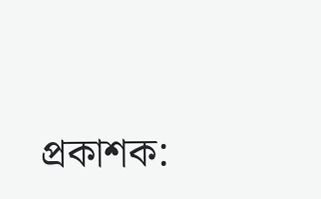প্রকাশক: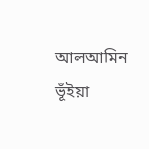আলআমিন ভূঁইয়া